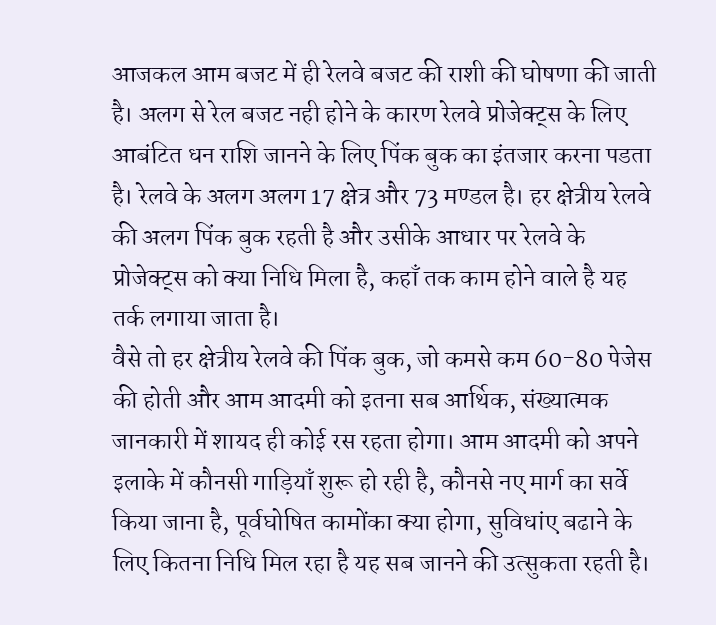आजकल आम बजट में ही रेलवे बजट की राशी की घोषणा की जाती है। अलग से रेल बजट नही होने के कारण रेलवे प्रोजेक्ट्स के लिए आबंटित धन राशि जानने के लिए पिंक बुक का इंतजार करना पडता है। रेलवे के अलग अलग 17 क्षेत्र और 73 मण्डल है। हर क्षेत्रीय रेलवे की अलग पिंक बुक रहती है और उसीके आधार पर रेलवे के प्रोजेक्ट्स को क्या निधि मिला है, कहाँ तक काम होने वाले है यह तर्क लगाया जाता है।
वैसे तो हर क्षेत्रीय रेलवे की पिंक बुक, जो कमसे कम 60-80 पेजेस की होती और आम आदमी को इतना सब आर्थिक, संख्यात्मक जानकारी में शायद ही कोई रस रहता होगा। आम आदमी को अपने इलाके में कौनसी गाड़ियाँ शुरू हो रही है, कौनसे नए मार्ग का सर्वे किया जाना है, पूर्वघोषित कामोंका क्या होगा, सुविधांए बढाने के लिए कितना निधि मिल रहा है यह सब जानने की उत्सुकता रहती है।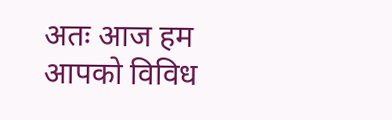अतः आज हम आपको विविध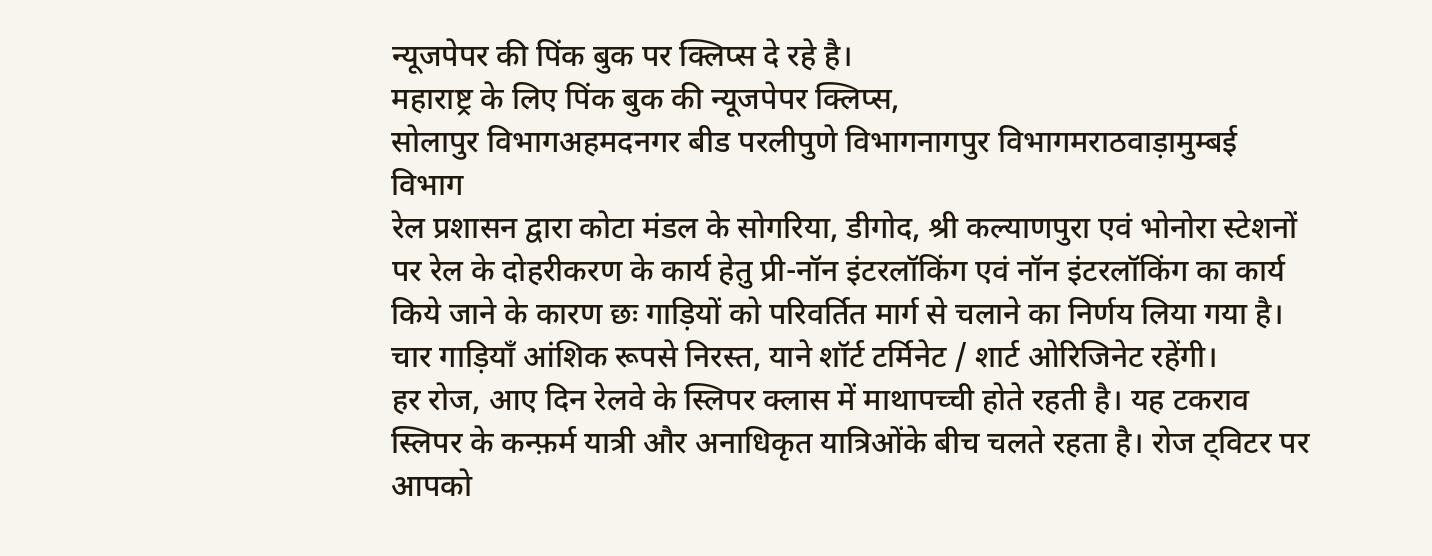न्यूजपेपर की पिंक बुक पर क्लिप्स दे रहे है।
महाराष्ट्र के लिए पिंक बुक की न्यूजपेपर क्लिप्स,
सोलापुर विभागअहमदनगर बीड परलीपुणे विभागनागपुर विभागमराठवाड़ामुम्बई विभाग
रेल प्रशासन द्वारा कोटा मंडल के सोगरिया, डीगोद, श्री कल्याणपुरा एवं भोनोरा स्टेशनों पर रेल के दोहरीकरण के कार्य हेतु प्री-नॉन इंटरलॉकिंग एवं नॉन इंटरलॉकिंग का कार्य किये जाने के कारण छः गाड़ियों को परिवर्तित मार्ग से चलाने का निर्णय लिया गया है।
चार गाड़ियाँ आंशिक रूपसे निरस्त, याने शॉर्ट टर्मिनेट / शार्ट ओरिजिनेट रहेंगी।
हर रोज, आए दिन रेलवे के स्लिपर क्लास में माथापच्ची होते रहती है। यह टकराव स्लिपर के कन्फ़र्म यात्री और अनाधिकृत यात्रिओंके बीच चलते रहता है। रोज ट्विटर पर आपको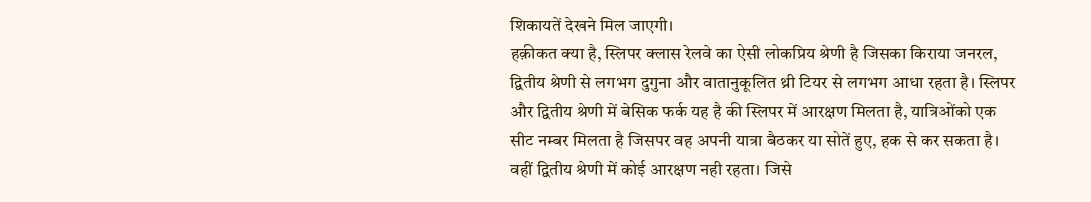शिकायतें देखने मिल जाएगी।
हक़ीकत क्या है, स्लिपर क्लास रेलवे का ऐसी लोकप्रिय श्रेणी है जिसका किराया जनरल, द्वितीय श्रेणी से लगभग दुगुना और वातानुकूलित थ्री टियर से लगभग आधा रहता है। स्लिपर और द्वितीय श्रेणी में बेसिक फर्क यह है की स्लिपर में आरक्षण मिलता है, यात्रिओंको एक सीट नम्बर मिलता है जिसपर वह अपनी यात्रा बैठकर या सोतें हुए, हक से कर सकता है। वहीं द्वितीय श्रेणी में कोई आरक्षण नही रहता। जिसे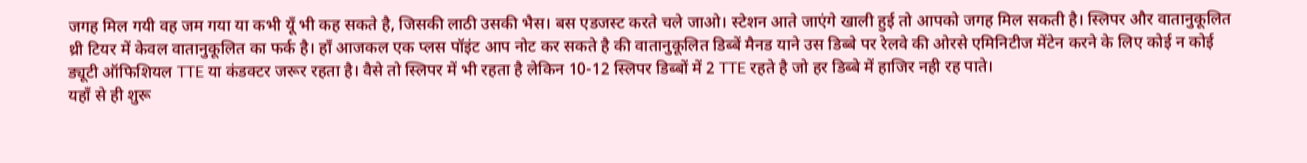जगह मिल गयी वह जम गया या कभी यूँ भी कह सकते है, जिसकी लाठी उसकी भैस। बस एडजस्ट करते चले जाओ। स्टेशन आते जाएंगे खाली हुई तो आपको जगह मिल सकती है। स्लिपर और वातानुकूलित थ्री टियर में केवल वातानुकूलित का फर्क है। हाँ आजकल एक प्लस पॉइंट आप नोट कर सकते है की वातानुकूलित डिब्बें मैनड याने उस डिब्बे पर रेलवे की ओरसे एमिनिटीज मेंटेन करने के लिए कोई न कोई ड्यूटी ऑफिशियल TTE या कंडक्टर जरूर रहता है। वैसे तो स्लिपर में भी रहता है लेकिन 10-12 स्लिपर डिब्बों में 2 TTE रहते है जो हर डिब्बे में हाजिर नही रह पाते।
यहाँ से ही शुरू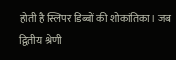होती है स्लिपर डिब्बों की शोकांतिका। जब द्वितीय श्रेणी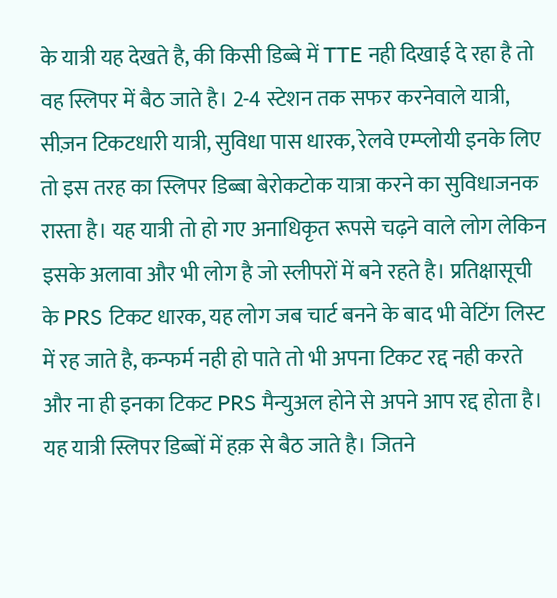के यात्री यह देखते है, की किसी डिब्बे में TTE नही दिखाई दे रहा है तो वह स्लिपर में बैठ जाते है। 2-4 स्टेशन तक सफर करनेवाले यात्री, सीज़न टिकटधारी यात्री, सुविधा पास धारक, रेलवे एम्प्लोयी इनके लिए तो इस तरह का स्लिपर डिब्बा बेरोकटोक यात्रा करने का सुविधाजनक रास्ता है। यह यात्री तो हो गए अनाधिकृत रूपसे चढ़ने वाले लोग लेकिन इसके अलावा और भी लोग है जो स्लीपरों में बने रहते है। प्रतिक्षासूची के PRS टिकट धारक, यह लोग जब चार्ट बनने के बाद भी वेटिंग लिस्ट में रह जाते है, कन्फर्म नही हो पाते तो भी अपना टिकट रद्द नही करते और ना ही इनका टिकट PRS मैन्युअल होने से अपने आप रद्द होता है। यह यात्री स्लिपर डिब्बों में हक़ से बैठ जाते है। जितने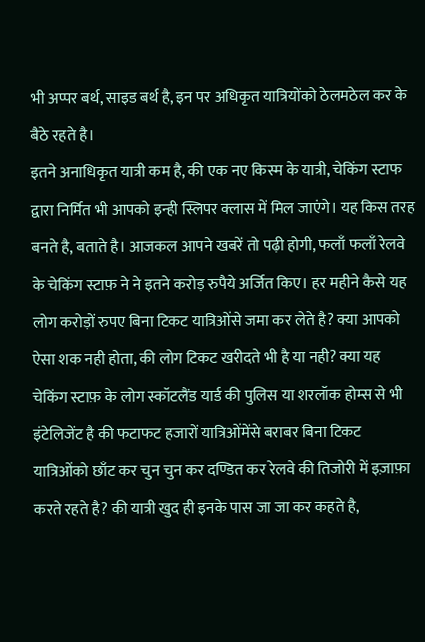भी अप्पर बर्थ, साइड बर्थ है, इन पर अधिकृत यात्रियोंको ठेलमठेल कर के बैठे रहते है।
इतने अनाधिकृत यात्री कम है, की एक नए किस्म के यात्री, चेकिंग स्टाफ द्वारा निर्मित भी आपको इन्ही स्लिपर क्लास में मिल जाएंगे। यह किस तरह बनते है, बताते है। आजकल आपने खबरें तो पढ़ी होगी, फलाँ फलाँ रेलवे के चेकिंग स्टाफ़ ने ने इतने करोड़ रुपैये अर्जित किए। हर महीने कैसे यह लोग करोड़ों रुपए बिना टिकट यात्रिओंसे जमा कर लेते है? क्या आपको ऐसा शक नही होता, की लोग टिकट खरीदते भी है या नही? क्या यह चेकिंग स्टाफ़ के लोग स्कॉटलैंड यार्ड की पुलिस या शरलॉक होम्स से भी इंटेलिजेंट है की फटाफट हजारों यात्रिओंमेंसे बराबर बिना टिकट यात्रिओंको छाँट कर चुन चुन कर दण्डित कर रेलवे की तिजोरी में इज़ाफ़ा करते रहते है? की यात्री खुद ही इनके पास जा जा कर कहते है,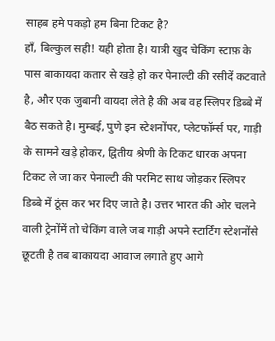साहब हमे पकड़ो हम बिना टिकट है?
हाँ, बिल्कुल सही! यही होता है। यात्री खुद चेकिंग स्टाफ़ के पास बाकायदा कतार से खड़े हो कर पेनाल्टी की रसीदें कटवाते है, और एक जुबानी वायदा लेते है की अब वह स्लिपर डिब्बे में बैठ सकते है। मुम्बई, पुणे इन स्टेशनोंपर, प्लेटफॉर्म्स पर, गाड़ी के सामने खड़े होकर, द्वितीय श्रेणी के टिकट धारक अपना टिकट ले जा कर पेनाल्टी की परमिट साथ जोड़कर स्लिपर डिब्बे में ठूंस कर भर दिए जाते है। उत्तर भारत की ओर चलने वाली ट्रेनोंमें तो चेकिंग वाले जब गाड़ी अपने स्टार्टिंग स्टेशनोंसे छूटती है तब बाकायदा आवाज लगाते हुए आगे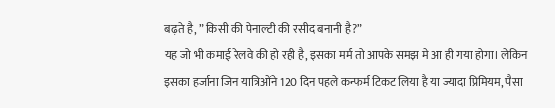बढ़ते है, ” किसी की पेनाल्टी की रसीद बनानी है?”
यह जो भी कमाई रेलवे की हो रही है, इसका मर्म तो आपके समझ मे आ ही गया होगा। लेकिन इसका हर्जाना जिन यात्रिओंने 120 दिन पहले कन्फर्म टिकट लिया है या ज्यादा प्रिमियम, पैसा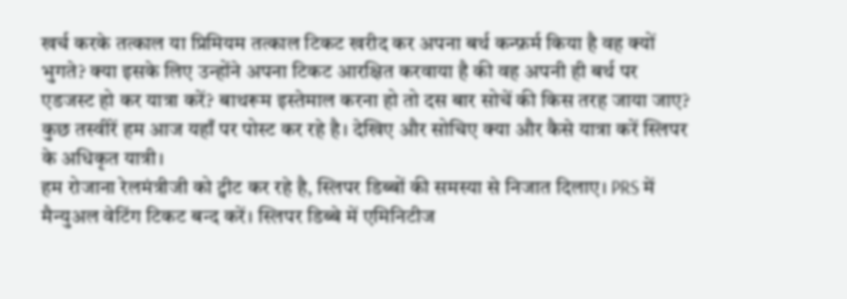खर्च करके तत्काल या प्रिमियम तत्काल टिकट खरीद कर अपना बर्थ कन्फ़र्म किया है वह क्यों भुगते? क्या इसके लिए उन्होंने अपना टिकट आरक्षित करवाया है की वह अपनी ही बर्थ पर एडजस्ट हो कर यात्रा करें? बाथरूम इस्तेमाल करना हो तो दस बार सोचें की किस तरह जाया जाए? कुछ तस्वीरें हम आज यहाँ पर पोस्ट कर रहे है। देखिए और सोचिए क्या और कैसे यात्रा करें स्लिपर के अधिकृत यात्री।
हम रोजाना रेलमंत्रीजी को ट्वीट कर रहे है, स्लिपर डिब्बों की समस्या से निजात दिलाए। PRS में मैन्युअल वेटिंग टिकट बन्द करें। स्लिपर डिब्बे में एमिनिटीज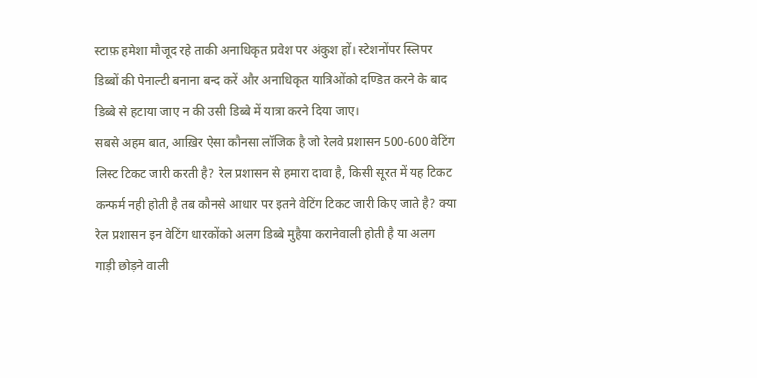स्टाफ़ हमेशा मौजूद रहे ताकी अनाधिकृत प्रवेश पर अंकुश हों। स्टेशनोंपर स्लिपर डिब्बों की पेनाल्टी बनाना बन्द करें और अनाधिकृत यात्रिओंको दण्डित करने के बाद डिब्बे से हटाया जाए न की उसी डिब्बे में यात्रा करने दिया जाए।
सबसे अहम बात, आख़िर ऐसा कौनसा लॉजिक है जो रेलवे प्रशासन 500-600 वेटिंग लिस्ट टिकट जारी करती है? रेल प्रशासन से हमारा दावा है, किसी सूरत में यह टिकट कन्फर्म नही होती है तब कौनसे आधार पर इतने वेटिंग टिकट जारी किए जाते है? क्या रेल प्रशासन इन वेटिंग धारकोंको अलग डिब्बे मुहैया करानेवाली होती है या अलग गाड़ी छोड़ने वाली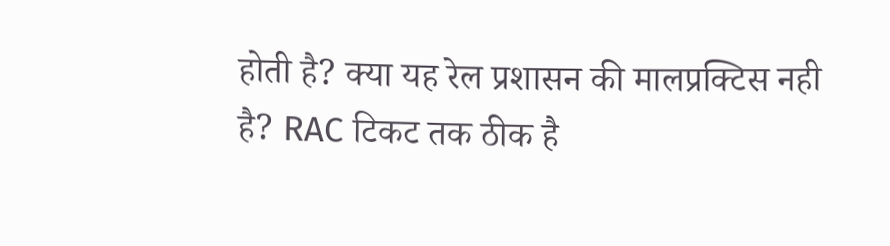होती है? क्या यह रेल प्रशासन की मालप्रक्टिस नही है? RAC टिकट तक ठीक है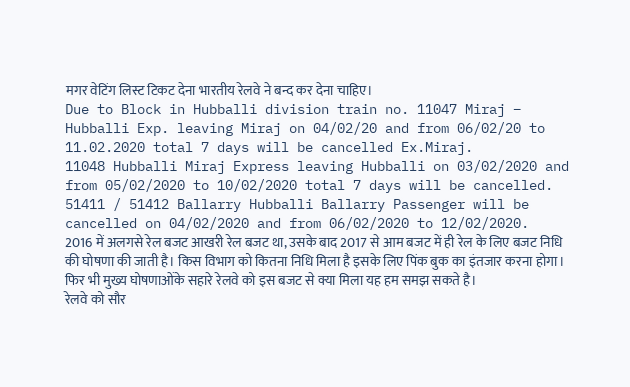मगर वेटिंग लिस्ट टिकट देना भारतीय रेलवे ने बन्द कर देना चाहिए।
Due to Block in Hubballi division train no. 11047 Miraj – Hubballi Exp. leaving Miraj on 04/02/20 and from 06/02/20 to 11.02.2020 total 7 days will be cancelled Ex.Miraj.
11048 Hubballi Miraj Express leaving Hubballi on 03/02/2020 and from 05/02/2020 to 10/02/2020 total 7 days will be cancelled.
51411 / 51412 Ballarry Hubballi Ballarry Passenger will be cancelled on 04/02/2020 and from 06/02/2020 to 12/02/2020.
2016 में अलगसे रेल बजट आखरी रेल बजट था, उसके बाद 2017 से आम बजट में ही रेल के लिए बजट निधि की घोषणा की जाती है। किस विभाग को कितना निधि मिला है इसके लिए पिंक बुक का इंतजार करना होगा। फिर भी मुख्य घोषणाओंके सहारे रेलवे को इस बजट से क्या मिला यह हम समझ सकते है।
रेलवे को सौर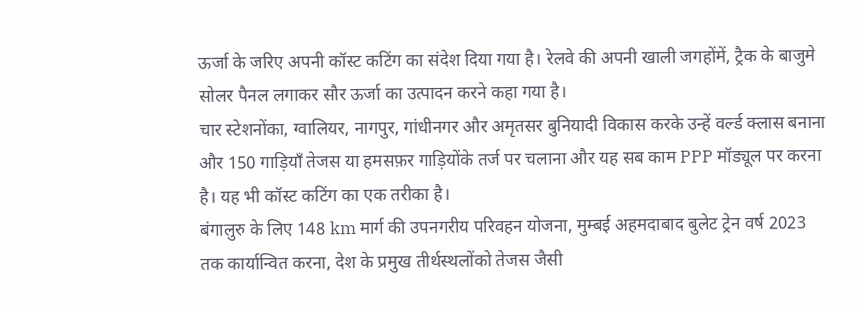ऊर्जा के जरिए अपनी कॉस्ट कटिंग का संदेश दिया गया है। रेलवे की अपनी खाली जगहोंमें, ट्रैक के बाजुमे सोलर पैनल लगाकर सौर ऊर्जा का उत्पादन करने कहा गया है।
चार स्टेशनोंका, ग्वालियर, नागपुर, गांधीनगर और अमृतसर बुनियादी विकास करके उन्हें वर्ल्ड क्लास बनाना और 150 गाड़ियाँ तेजस या हमसफ़र गाड़ियोंके तर्ज पर चलाना और यह सब काम PPP मॉड्यूल पर करना है। यह भी कॉस्ट कटिंग का एक तरीका है।
बंगालुरु के लिए 148 km मार्ग की उपनगरीय परिवहन योजना, मुम्बई अहमदाबाद बुलेट ट्रेन वर्ष 2023 तक कार्यान्वित करना, देश के प्रमुख तीर्थस्थलोंको तेजस जैसी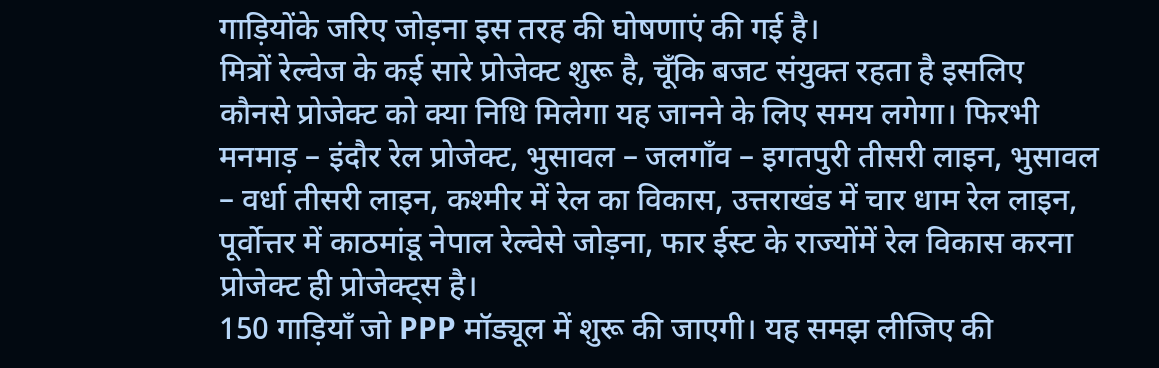गाड़ियोंके जरिए जोड़ना इस तरह की घोषणाएं की गई है।
मित्रों रेल्वेज के कई सारे प्रोजेक्ट शुरू है, चूँकि बजट संयुक्त रहता है इसलिए कौनसे प्रोजेक्ट को क्या निधि मिलेगा यह जानने के लिए समय लगेगा। फिरभी मनमाड़ – इंदौर रेल प्रोजेक्ट, भुसावल – जलगाँव – इगतपुरी तीसरी लाइन, भुसावल – वर्धा तीसरी लाइन, कश्मीर में रेल का विकास, उत्तराखंड में चार धाम रेल लाइन, पूर्वोत्तर में काठमांडू नेपाल रेल्वेसे जोड़ना, फार ईस्ट के राज्योंमें रेल विकास करना प्रोजेक्ट ही प्रोजेक्ट्स है।
150 गाड़ियाँ जो PPP मॉड्यूल में शुरू की जाएगी। यह समझ लीजिए की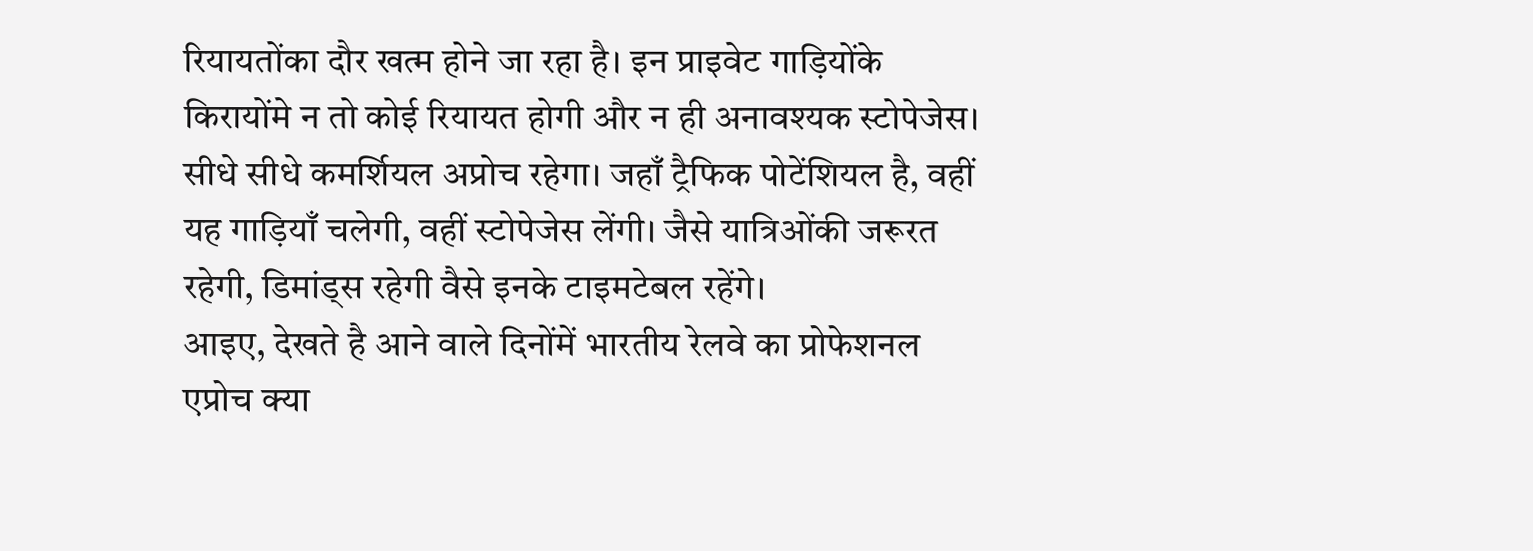रियायतोंका दौर खत्म होने जा रहा है। इन प्राइवेट गाड़ियोंके किरायोंमे न तो कोई रियायत होगी और न ही अनावश्यक स्टोपेजेस। सीधे सीधे कमर्शियल अप्रोच रहेगा। जहाँ ट्रैफिक पोटेंशियल है, वहीं यह गाड़ियाँ चलेगी, वहीं स्टोपेजेस लेंगी। जैसे यात्रिओंकी जरूरत रहेगी, डिमांड्स रहेगी वैसे इनके टाइमटेबल रहेंगे।
आइए, देखते है आने वाले दिनोंमें भारतीय रेलवे का प्रोफेशनल एप्रोच क्या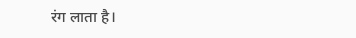रंग लाता है।